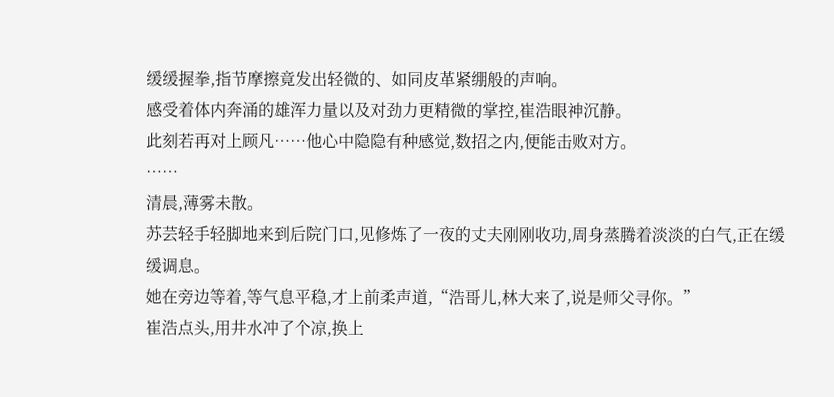缓缓握拳,指节摩擦竟发出轻微的、如同皮革紧绷般的声响。
感受着体内奔涌的雄浑力量以及对劲力更精微的掌控,崔浩眼神沉静。
此刻若再对上顾凡……他心中隐隐有种感觉,数招之内,便能击败对方。
……
清晨,薄雾未散。
苏芸轻手轻脚地来到后院门口,见修炼了一夜的丈夫刚刚收功,周身蒸腾着淡淡的白气,正在缓缓调息。
她在旁边等着,等气息平稳,才上前柔声道,“浩哥儿,林大来了,说是师父寻你。”
崔浩点头,用井水冲了个凉,换上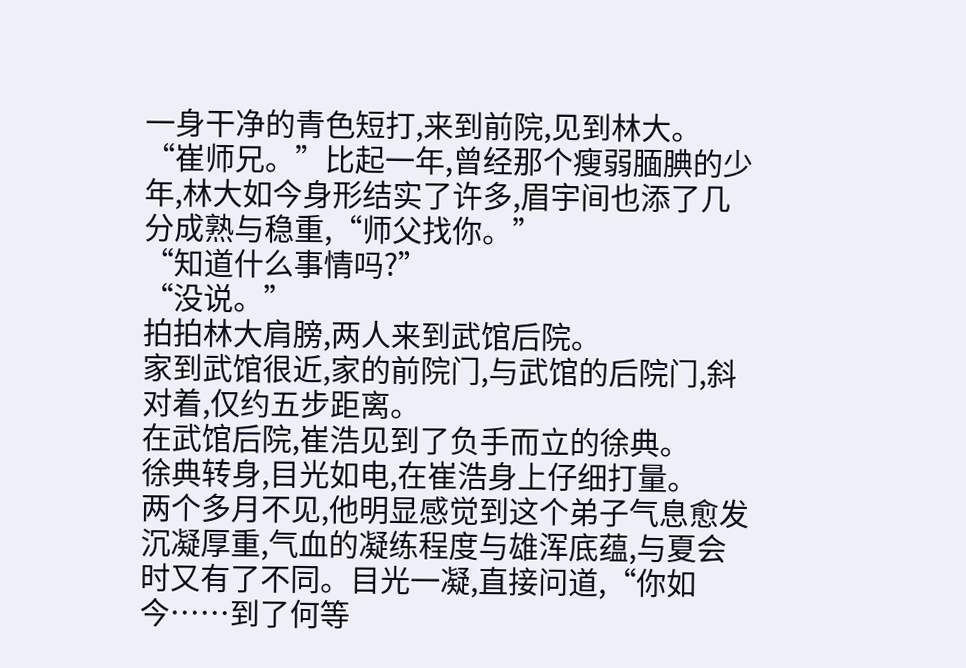一身干净的青色短打,来到前院,见到林大。
“崔师兄。”比起一年,曾经那个瘦弱腼腆的少年,林大如今身形结实了许多,眉宇间也添了几分成熟与稳重,“师父找你。”
“知道什么事情吗?”
“没说。”
拍拍林大肩膀,两人来到武馆后院。
家到武馆很近,家的前院门,与武馆的后院门,斜对着,仅约五步距离。
在武馆后院,崔浩见到了负手而立的徐典。
徐典转身,目光如电,在崔浩身上仔细打量。
两个多月不见,他明显感觉到这个弟子气息愈发沉凝厚重,气血的凝练程度与雄浑底蕴,与夏会时又有了不同。目光一凝,直接问道,“你如今……到了何等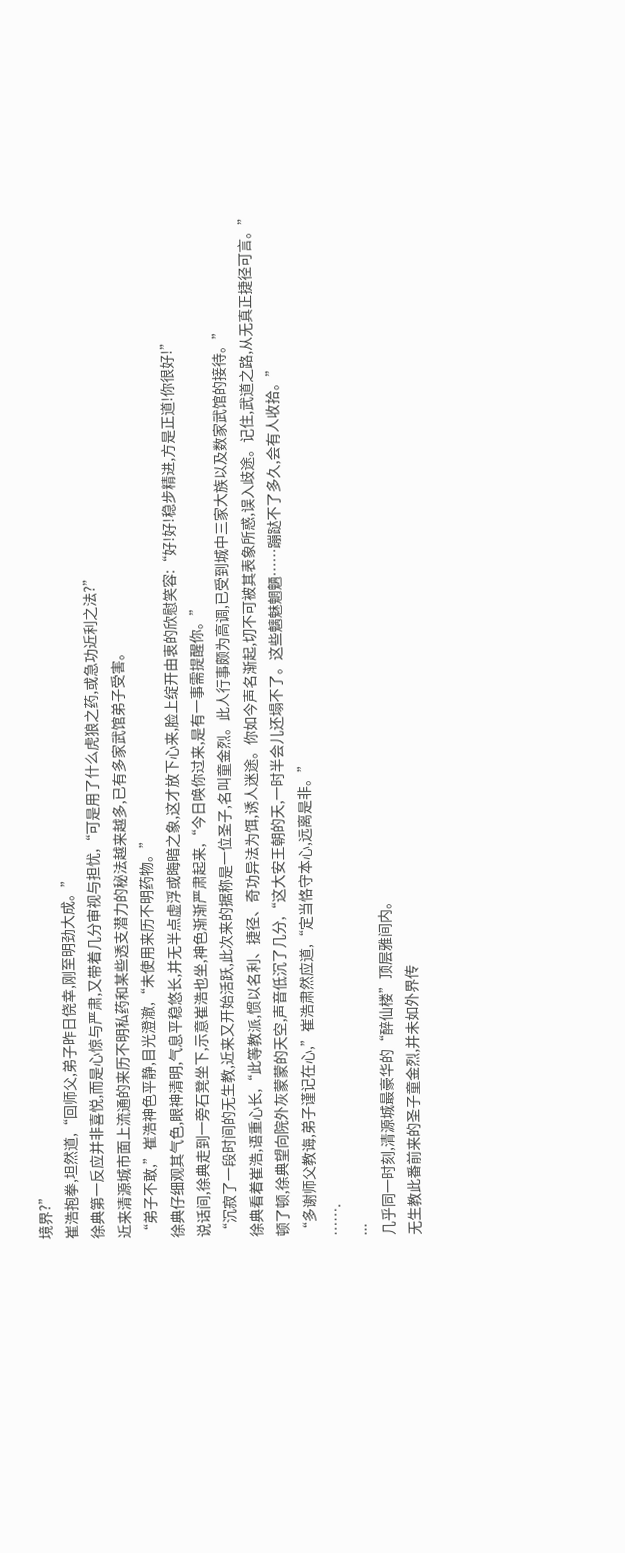境界?”
崔浩抱拳,坦然道,“回师父,弟子昨日侥幸,刚至明劲大成。”
徐典第一反应并非喜悦,而是心惊与严肃,又带着几分审视与担忧,“可是用了什么虎狼之药,或急功近利之法?”
近来清源城市面上流通的来历不明私药和某些透支潜力的秘法越来越多,已有多家武馆弟子受害。
“弟子不敢,”崔浩神色平静,目光澄澈,“未使用来历不明药物。”
徐典仔细观其气色,眼神清明,气息平稳悠长,并无半点虚浮或晦暗之象,这才放下心来,脸上绽开由衷的欣慰笑容:“好!好!稳步精进,方是正道!你很好!”
说话间,徐典走到一旁石凳坐下,示意崔浩也坐,神色渐渐严肃起来,“今日唤你过来,是有一事需提醒你。”
“沉寂了一段时间的无生教,近来又开始活跃,此次来的据称是一位圣子,名叫童金烈。此人行事颇为高调,已受到城中三家大族以及数家武馆的接待。”
徐典看着崔浩,语重心长,“此等教派,惯以名利、捷径、奇功异法为饵,诱人迷途。你如今声名渐起,切不可被其表象所惑,误入歧途。记住,武道之路,从无真正捷径可言。”
顿了顿,徐典望向院外灰蒙蒙的天空,声音低沉了几分,“这大安王朝的天,一时半会儿还塌不了。这些魑魅魍魉……蹦跶不了多久,会有人收拾。”
“多谢师父教诲,弟子谨记在心,”崔浩肃然应道,“定当恪守本心,远离是非。”
…….
...
几乎同一时刻,清源城最豪华的“醉仙楼”顶层雅间内。
无生教此番前来的圣子童金烈,并未如外界传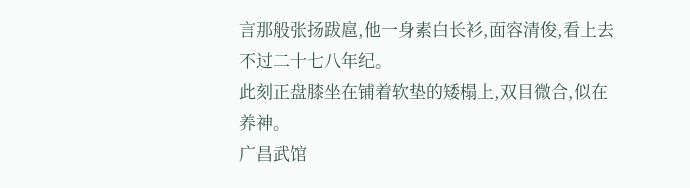言那般张扬跋扈,他一身素白长衫,面容清俊,看上去不过二十七八年纪。
此刻正盘膝坐在铺着软垫的矮榻上,双目微合,似在养神。
广昌武馆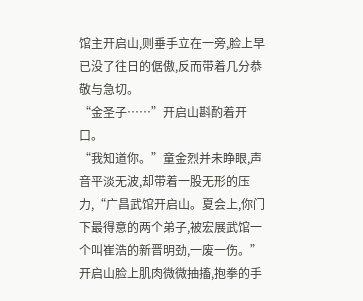馆主开启山,则垂手立在一旁,脸上早已没了往日的倨傲,反而带着几分恭敬与急切。
“金圣子……”开启山斟酌着开口。
“我知道你。”童金烈并未睁眼,声音平淡无波,却带着一股无形的压力,“广昌武馆开启山。夏会上,你门下最得意的两个弟子,被宏展武馆一个叫崔浩的新晋明劲,一废一伤。”
开启山脸上肌肉微微抽搐,抱拳的手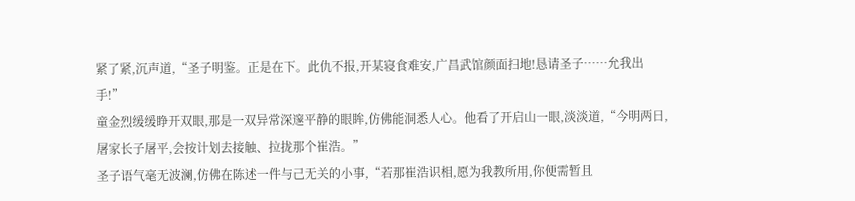紧了紧,沉声道,“圣子明鉴。正是在下。此仇不报,开某寝食难安,广昌武馆颜面扫地!恳请圣子……允我出手!”
童金烈缓缓睁开双眼,那是一双异常深邃平静的眼眸,仿佛能洞悉人心。他看了开启山一眼,淡淡道,“今明两日,屠家长子屠平,会按计划去接触、拉拢那个崔浩。”
圣子语气毫无波澜,仿佛在陈述一件与己无关的小事,“若那崔浩识相,愿为我教所用,你便需暂且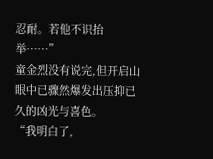忍耐。若他不识抬举……”
童金烈没有说完,但开启山眼中已骤然爆发出压抑已久的凶光与喜色。
“我明白了,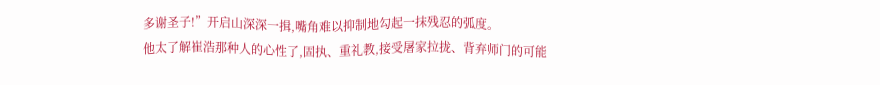多谢圣子!”开启山深深一揖,嘴角难以抑制地勾起一抹残忍的弧度。
他太了解崔浩那种人的心性了,固执、重礼教,接受屠家拉拢、背弃师门的可能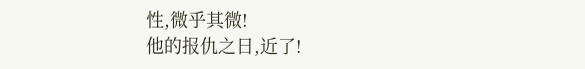性,微乎其微!
他的报仇之日,近了!